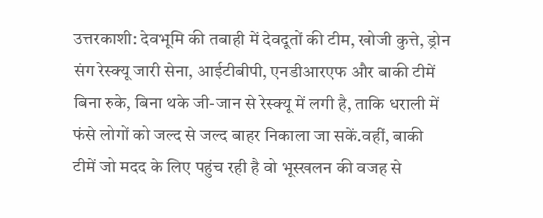उत्तरकाशी: देवभूमि की तबाही में देवदूतों की टीम, खोजी कुत्ते, ड्रोन संग रेस्क्यू जारी सेना, आईटीबीपी, एनडीआरएफ और बाकी टीमें बिना रुके, बिना थके जी-जान से रेस्क्यू में लगी है, ताकि धराली में फंसे लोगों को जल्द से जल्द बाहर निकाला जा सकें.वहीं, बाकी टीमें जो मदद के लिए पहुंच रही है वो भूस्खलन की वजह से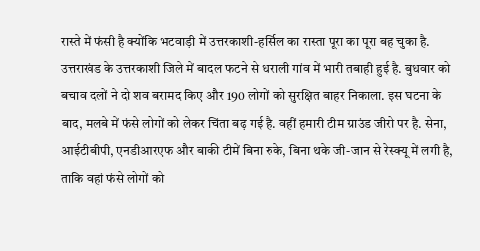रास्ते में फंसी है क्योंकि भटवाड़ी में उत्तरकाशी-हर्सिल का रास्ता पूरा का पूरा बह चुका है.
उत्तराखंड के उत्तरकाशी जिले में बादल फटने से धराली गांव में भारी तबाही हुई है. बुधवार को बचाव दलों ने दो शव बरामद किए और 190 लोगों को सुरक्षित बाहर निकाला. इस घटना के बाद, मलबे में फंसे लोगों को लेकर चिंता बढ़ गई है. वहीं हमारी टीम ग्राउंड जीरो पर है. सेना, आईटीबीपी, एनडीआरएफ और बाकी टीमें बिना रुके, बिना थके जी-जान से रेस्क्यू में लगी है, ताकि वहां फंसे लोगों को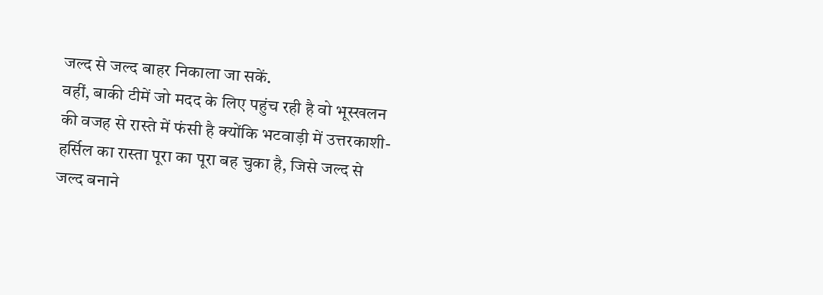जल्द से जल्द बाहर निकाला जा सकें.
वहीं, बाकी टीमें जो मदद के लिए पहुंच रही है वो भूस्खलन की वजह से रास्ते में फंसी है क्योंकि भटवाड़ी में उत्तरकाशी-हर्सिल का रास्ता पूरा का पूरा बह चुका है, जिसे जल्द से जल्द बनाने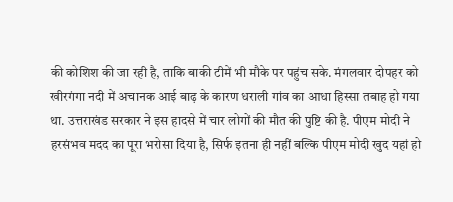की कोशिश की जा रही है, ताकि बाकी टीमें भी मौके पर पहुंच सके. मंगलवार दोपहर को खीरगंगा नदी में अचानक आई बाढ़ के कारण धराली गांव का आधा हिस्सा तबाह हो गया था. उत्तराखंड सरकार ने इस हादसे में चार लोगों की मौत की पुष्टि की है. पीएम मोदी ने हरसंभव मदद का पूरा भरोसा दिया है, सिर्फ इतना ही नहीं बल्कि पीएम मोदी खुद यहां हो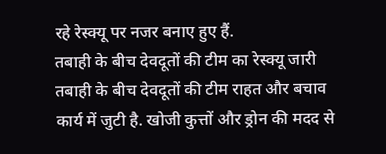रहे रेस्क्यू पर नजर बनाए हुए हैं.
तबाही के बीच देवदूतों की टीम का रेस्क्यू जारी
तबाही के बीच देवदूतों की टीम राहत और बचाव कार्य में जुटी है. खोजी कुत्तों और ड्रोन की मदद से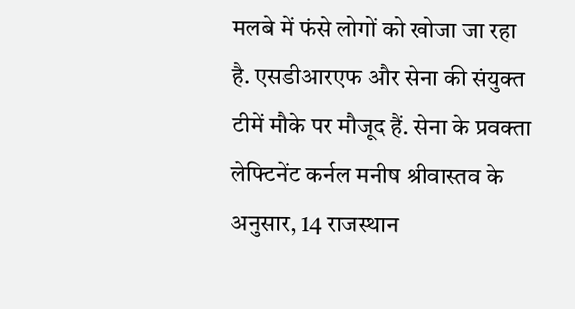मलबे में फंसे लोगों को खोजा जा रहा है. एसडीआरएफ और सेना की संयुक्त टीमें मौके पर मौजूद हैं. सेना के प्रवक्ता लेफ्टिनेंट कर्नल मनीष श्रीवास्तव के अनुसार, 14 राजस्थान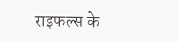राइफल्स के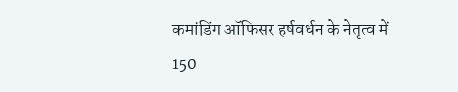कमांडिंग ऑफिसर हर्षवर्धन के नेतृत्व में 150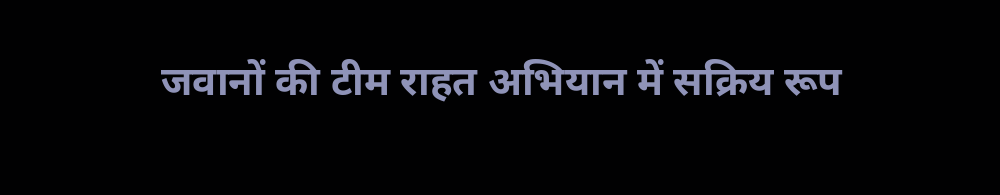जवानों की टीम राहत अभियान में सक्रिय रूप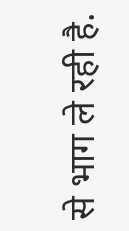से भाग ले रही है.